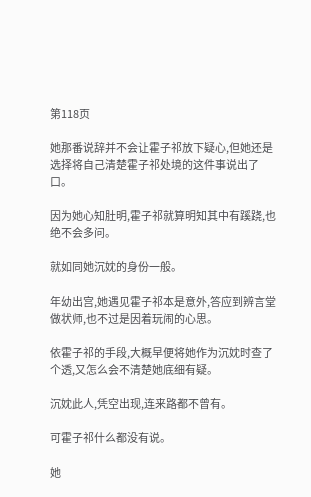第118页

她那番说辞并不会让霍子祁放下疑心,但她还是选择将自己清楚霍子祁处境的这件事说出了口。

因为她心知肚明,霍子祁就算明知其中有蹊跷,也绝不会多问。

就如同她沉妉的身份一般。

年幼出宫,她遇见霍子祁本是意外,答应到辨言堂做状师,也不过是因着玩闹的心思。

依霍子祁的手段,大概早便将她作为沉妉时查了个透,又怎么会不清楚她底细有疑。

沉妉此人,凭空出现,连来路都不曾有。

可霍子祁什么都没有说。

她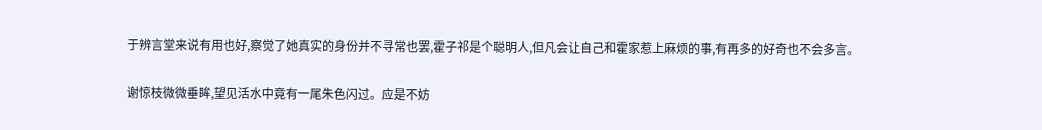于辨言堂来说有用也好,察觉了她真实的身份并不寻常也罢,霍子祁是个聪明人,但凡会让自己和霍家惹上麻烦的事,有再多的好奇也不会多言。

谢惊枝微微垂眸,望见活水中竟有一尾朱色闪过。应是不妨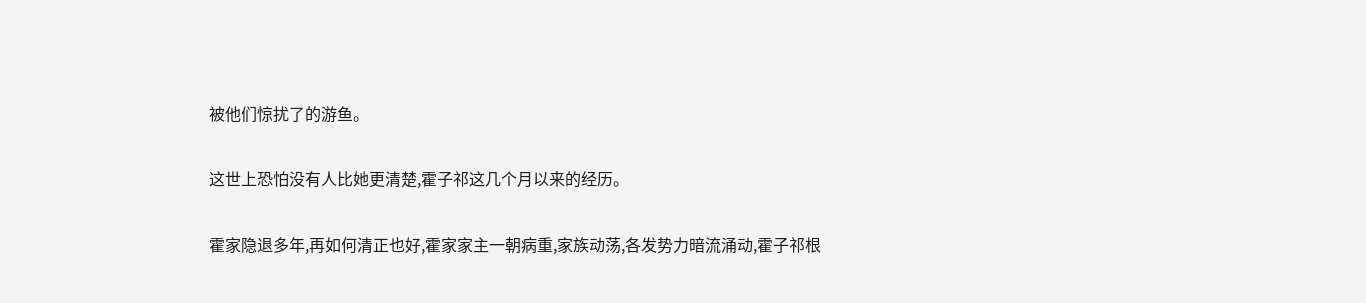被他们惊扰了的游鱼。

这世上恐怕没有人比她更清楚,霍子祁这几个月以来的经历。

霍家隐退多年,再如何清正也好,霍家家主一朝病重,家族动荡,各发势力暗流涌动,霍子祁根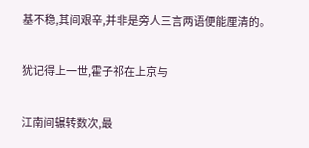基不稳,其间艰辛,并非是旁人三言两语便能厘清的。

犹记得上一世,霍子祁在上京与

江南间辗转数次,最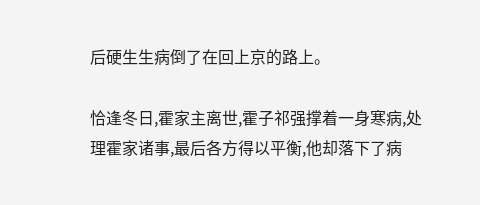后硬生生病倒了在回上京的路上。

恰逢冬日,霍家主离世,霍子祁强撑着一身寒病,处理霍家诸事,最后各方得以平衡,他却落下了病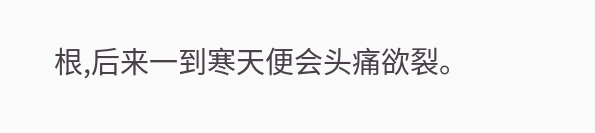根,后来一到寒天便会头痛欲裂。